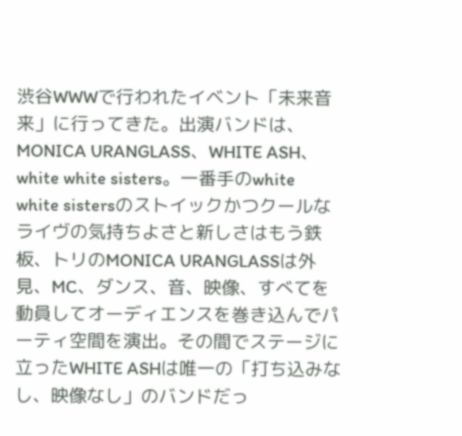渋谷WWWで行われたイベント「未来音来」に行ってきた。出演バンドは、MONICA URANGLASS、WHITE ASH、white white sisters。一番手のwhite white sistersのストイックかつクールなライヴの気持ちよさと新しさはもう鉄板、トリのMONICA URANGLASSは外見、MC、ダンス、音、映像、すべてを動員してオーディエンスを巻き込んでパーティ空間を演出。その間でステージに立ったWHITE ASHは唯一の「打ち込みなし、映像なし」のバンドだっ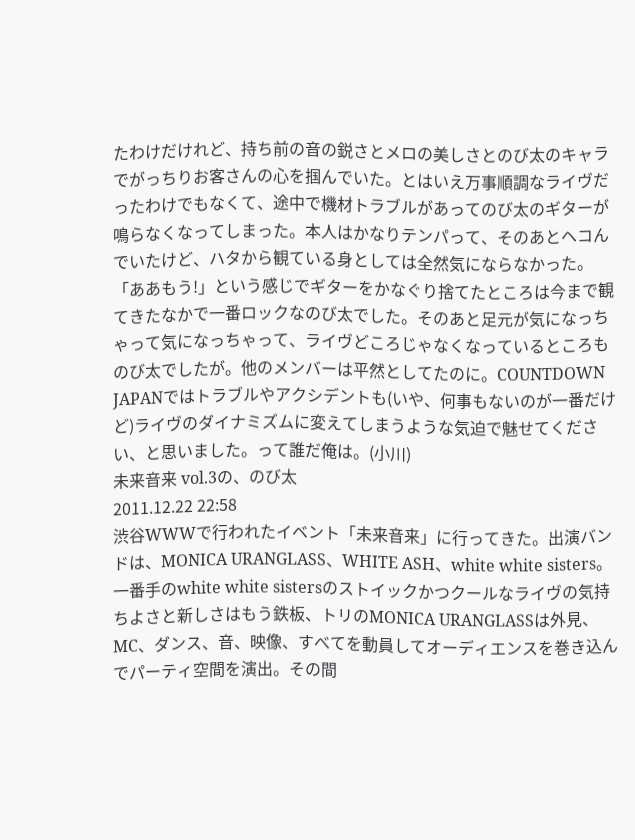たわけだけれど、持ち前の音の鋭さとメロの美しさとのび太のキャラでがっちりお客さんの心を掴んでいた。とはいえ万事順調なライヴだったわけでもなくて、途中で機材トラブルがあってのび太のギターが鳴らなくなってしまった。本人はかなりテンパって、そのあとヘコんでいたけど、ハタから観ている身としては全然気にならなかった。「ああもう!」という感じでギターをかなぐり捨てたところは今まで観てきたなかで一番ロックなのび太でした。そのあと足元が気になっちゃって気になっちゃって、ライヴどころじゃなくなっているところものび太でしたが。他のメンバーは平然としてたのに。COUNTDOWN JAPANではトラブルやアクシデントも(いや、何事もないのが一番だけど)ライヴのダイナミズムに変えてしまうような気迫で魅せてください、と思いました。って誰だ俺は。(小川)
未来音来 vol.3の、のび太
2011.12.22 22:58
渋谷WWWで行われたイベント「未来音来」に行ってきた。出演バンドは、MONICA URANGLASS、WHITE ASH、white white sisters。一番手のwhite white sistersのストイックかつクールなライヴの気持ちよさと新しさはもう鉄板、トリのMONICA URANGLASSは外見、MC、ダンス、音、映像、すべてを動員してオーディエンスを巻き込んでパーティ空間を演出。その間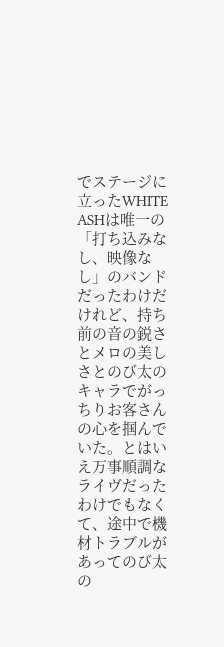でステージに立ったWHITE ASHは唯一の「打ち込みなし、映像なし」のバンドだったわけだけれど、持ち前の音の鋭さとメロの美しさとのび太のキャラでがっちりお客さんの心を掴んでいた。とはいえ万事順調なライヴだったわけでもなくて、途中で機材トラブルがあってのび太の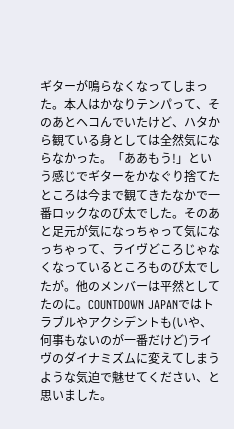ギターが鳴らなくなってしまった。本人はかなりテンパって、そのあとヘコんでいたけど、ハタから観ている身としては全然気にならなかった。「ああもう!」という感じでギターをかなぐり捨てたところは今まで観てきたなかで一番ロックなのび太でした。そのあと足元が気になっちゃって気になっちゃって、ライヴどころじゃなくなっているところものび太でしたが。他のメンバーは平然としてたのに。COUNTDOWN JAPANではトラブルやアクシデントも(いや、何事もないのが一番だけど)ライヴのダイナミズムに変えてしまうような気迫で魅せてください、と思いました。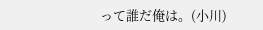って誰だ俺は。(小川)